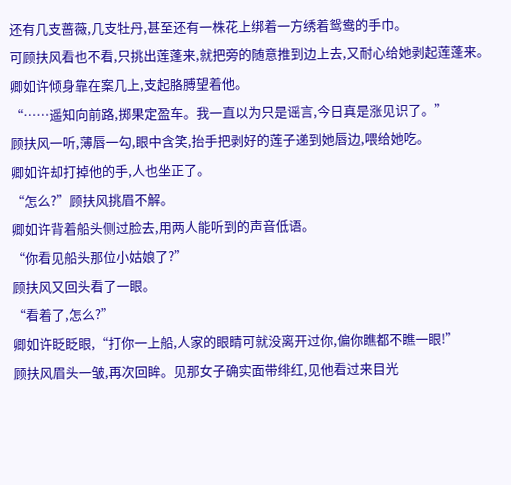还有几支蔷薇,几支牡丹,甚至还有一株花上绑着一方绣着鸳鸯的手巾。
可顾扶风看也不看,只挑出莲蓬来,就把旁的随意推到边上去,又耐心给她剥起莲蓬来。
卿如许倾身靠在案几上,支起胳膊望着他。
“……遥知向前路,掷果定盈车。我一直以为只是谣言,今日真是涨见识了。”
顾扶风一听,薄唇一勾,眼中含笑,抬手把剥好的莲子递到她唇边,喂给她吃。
卿如许却打掉他的手,人也坐正了。
“怎么?”顾扶风挑眉不解。
卿如许背着船头侧过脸去,用两人能听到的声音低语。
“你看见船头那位小姑娘了?”
顾扶风又回头看了一眼。
“看着了,怎么?”
卿如许眨眨眼,“打你一上船,人家的眼睛可就没离开过你,偏你瞧都不瞧一眼!”
顾扶风眉头一皱,再次回眸。见那女子确实面带绯红,见他看过来目光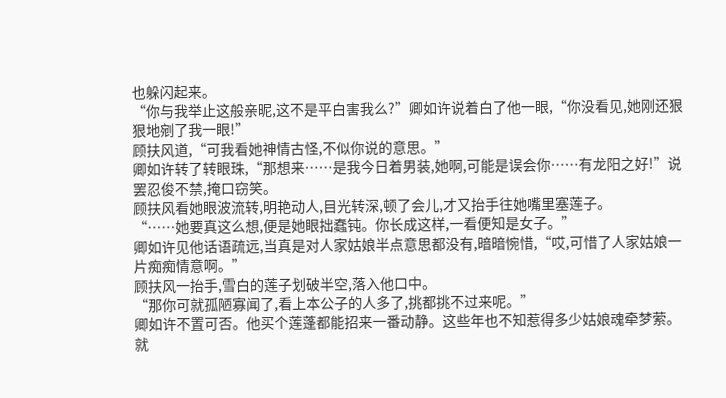也躲闪起来。
“你与我举止这般亲昵,这不是平白害我么?”卿如许说着白了他一眼,“你没看见,她刚还狠狠地剜了我一眼!”
顾扶风道,“可我看她神情古怪,不似你说的意思。”
卿如许转了转眼珠,“那想来……是我今日着男装,她啊,可能是误会你……有龙阳之好!”说罢忍俊不禁,掩口窃笑。
顾扶风看她眼波流转,明艳动人,目光转深,顿了会儿,才又抬手往她嘴里塞莲子。
“……她要真这么想,便是她眼拙蠢钝。你长成这样,一看便知是女子。”
卿如许见他话语疏远,当真是对人家姑娘半点意思都没有,暗暗惋惜,“哎,可惜了人家姑娘一片痴痴情意啊。”
顾扶风一抬手,雪白的莲子划破半空,落入他口中。
“那你可就孤陋寡闻了,看上本公子的人多了,挑都挑不过来呢。”
卿如许不置可否。他买个莲蓬都能招来一番动静。这些年也不知惹得多少姑娘魂牵梦萦。
就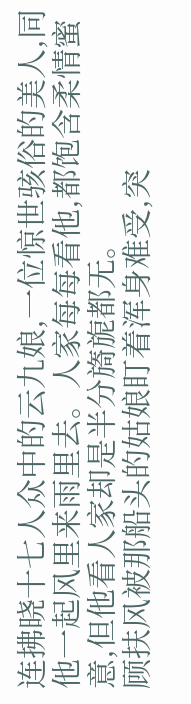连拂晓十七人众中的云九娘,一位惊世骇俗的美人,同他一起风里来雨里去。人家每每看他,都饱含柔情蜜意,但他看人家却是半分旖旎都无。
顾扶风被那船头的姑娘盯着浑身难受,突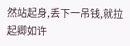然站起身,丢下一吊钱,就拉起卿如许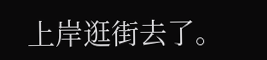上岸逛街去了。